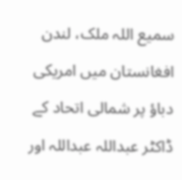سمیع اللہ ملک، لندن
افغانستان میں امریکی دباؤ پر شمالی اتحاد کے ڈاکٹر عبداللہ عبداللہ اور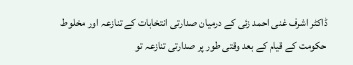ڈاکٹر اشرف غنی احمد زئی کے درمیان صدارتی انتخابات کے تنازعہ اور مخلوط حکومت کے قیام کے بعد وقتی طور پر صدارتی تنازعہ تو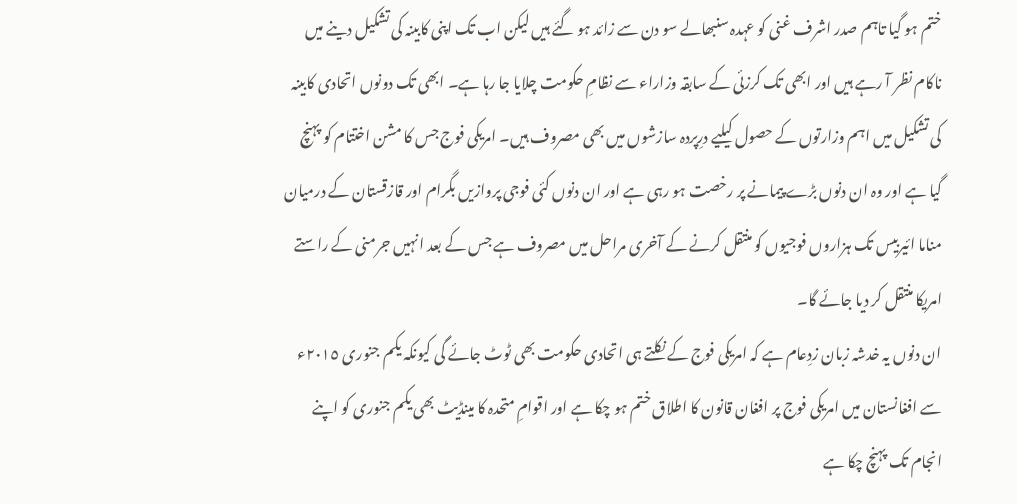ختم ہو گیا تاہم صدر اشرف غنی کو عہدہ سنبھالے سو دن سے زائد ہو گئے ہیں لیکن اب تک اپنی کابینہ کی تشکیل دینے میں ناکام نظر آ رہے ہیں اور ابھی تک کرزئی کے سابقہ وزاراء سے نظامِ حکومت چلایا جا رہا ہے۔ ابھی تک دونوں اتحادی کابینہ کی تشکیل میں اہم وزارتوں کے حصول کیلیے درِپردہ سازشوں میں بھی مصروف ہیں۔ امریکی فوج جس کا مشن اختتام کو پہنچ گیا ہے اور وہ ان دنوں بڑے پیمانے پر رخصت ہو رہی ہے اور ان دنوں کئی فوجی پروازیں بگرام اور قازقستان کے درمیان مناما ائیربیس تک ہزاروں فوجیوں کو منتقل کرنے کے آخری مراحل میں مصروف ہے جس کے بعد انہیں جرمنی کے راستے امریکا منتقل کر دیا جائے گا۔
ان دنوں یہ خدشہ زبان زدِعام ہے کہ امریکی فوج کے نکلتے ہی اتحادی حکومت بھی ٹوٹ جائے گی کیونکہ یکم جنوری ٢٠١٥ء سے افغانستان میں امریکی فوج پر افغان قانون کا اطلاق ختم ہو چکا ہے اور اقوامِ متحدہ کا مینڈیٹ بھی یکم جنوری کو اپنے انجام تک پہنچ چکا ہے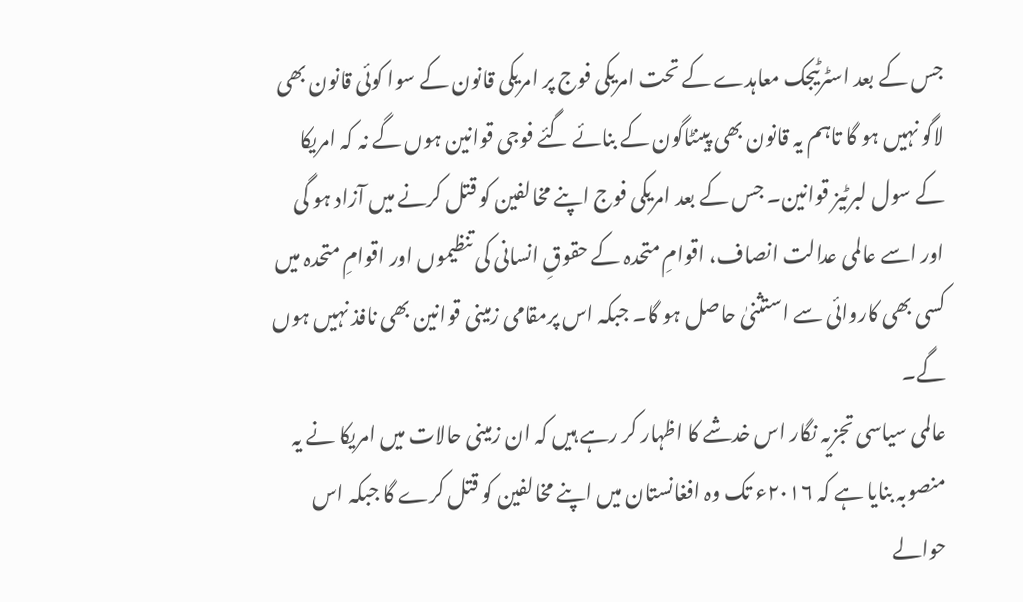جس کے بعد اسٹرٹیجک معاہدے کے تحت امریکی فوج پر امریکی قانون کے سوا کوئی قانون بھی لاگو نہیں ہو گا تاہم یہ قانون بھی پینٹاگون کے بنائے گئے فوجی قوانین ہوں گے نہ کہ امریکا کے سول لبرٹیز قوانین۔ جس کے بعد امریکی فوج اپنے مخالفین کو قتل کرنے میں آزاد ہو گی اور اسے عالمی عدالت انصاف، اقوامِ متحدہ کے حقوقِ انسانی کی تنظیموں اور اقوامِ متحدہ میں کسی بھی کاروائی سے استثنیٰ حاصل ہو گا۔ جبکہ اس پرمقامی زمینی قوانین بھی نافذ نہیں ہوں گے۔
عالمی سیاسی تجزیہ نگار اس خدشے کا اظہار کر رہے ہیں کہ ان زمینی حالات میں امریکا نے یہ منصوبہ بنایا ہے کہ ٢٠١٦ء تک وہ افغانستان میں اپنے مخالفین کو قتل کرے گا جبکہ اس حوالے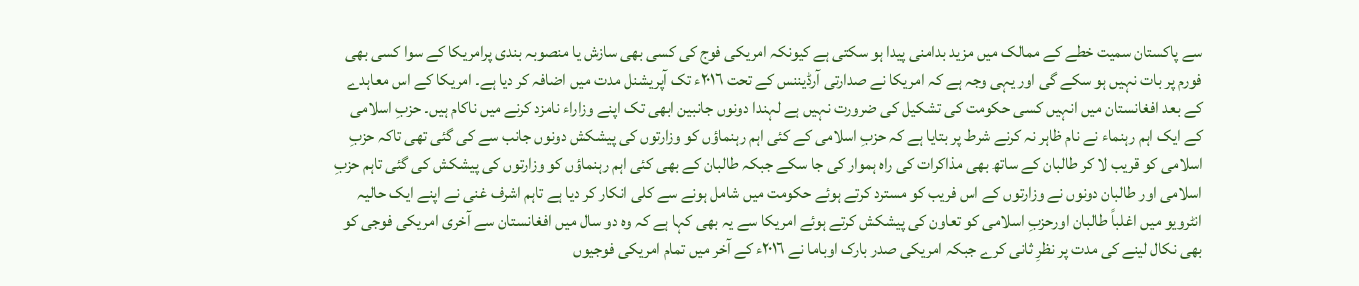سے پاکستان سمیت خطے کے ممالک میں مزید بدامنی پیدا ہو سکتی ہے کیونکہ امریکی فوج کی کسی بھی سازش یا منصوبہ بندی پرامریکا کے سوا کسی بھی فورم پر بات نہیں ہو سکے گی اور یہی وجہ ہے کہ امریکا نے صدارتی آرڈیننس کے تحت ٢٠١٦ء تک آپریشنل مدت میں اضافہ کر دیا ہے۔ امریکا کے اس معاہدے کے بعد افغانستان میں انہیں کسی حکومت کی تشکیل کی ضرورت نہیں ہے لہندا دونوں جانبین ابھی تک اپنے وزاراء نامزد کرنے میں ناکام ہیں۔ حزبِ اسلامی کے ایک اہم رہنماء نے نام ظاہر نہ کرنے شرط پر بتایا ہے کہ حزبِ اسلامی کے کئی اہم رہنماؤں کو وزارتوں کی پیشکش دونوں جانب سے کی گئی تھی تاکہ حزبِ اسلامی کو قریب لا کر طالبان کے ساتھ بھی مذاکرات کی راہ ہموار کی جا سکے جبکہ طالبان کے بھی کئی اہم رہنماؤں کو وزارتوں کی پیشکش کی گئی تاہم حزبِ اسلامی اور طالبان دونوں نے وزارتوں کے اس فریب کو مسترد کرتے ہوئے حکومت میں شامل ہونے سے کلی انکار کر دیا ہے تاہم اشرف غنی نے اپنے ایک حالیہ انٹرویو میں اغلباً طالبان اورحزبِ اسلامی کو تعاون کی پیشکش کرتے ہوئے امریکا سے یہ بھی کہا ہے کہ وہ دو سال میں افغانستان سے آخری امریکی فوجی کو بھی نکال لینے کی مدت پر نظرِ ثانی کرے جبکہ امریکی صدر بارک اوباما نے ٢٠١٦ء کے آخر میں تمام امریکی فوجیوں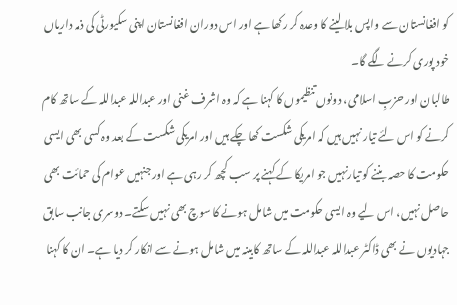کو افغانستان سے واپس بلا لینے کا وعدہ کر رکھا ہے اور اس دوران افغانستان اپنی سکیورٹی کی ذمہ داریاں خود پوری کرنے لگے گا۔
طالبان اور حزبِ اسلامی، دونوں تنظیموں کا کہنا ہے کہ وہ اشرف غنی اور عبداللہ عبداللہ کے ساتھ کام کرنے کو اس لئے تیار نہیں ہیں کہ امریکی شکست کھا چکے ہیں اور امریکی شکست کے بعد وہ کسی بھی ایسی حکومت کا حصہ بننے کو تیارنہیں جو امریکا کے کہنے پر سب کچھ کر رہی ہے اور جنہیں عوام کی حمائت بھی حاصل نہیں، اس لیے وہ ایسی حکومت میں شامل ہونے کا سوچ بھی نہیں سکتے۔ دوسری جانب سابق جہادیوں نے بھی ڈاکٹر عبداللہ عبداللہ کے ساتھ کابینہ میں شامل ہونے سے انکار کر دیا ہے۔ ان کا کہنا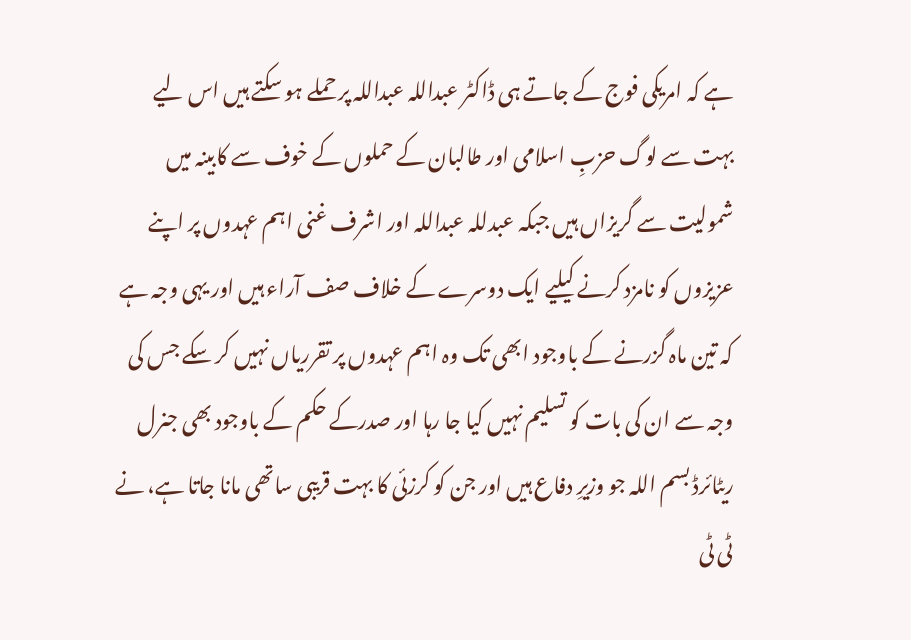ہے کہ امریکی فوج کے جاتے ہی ڈاکٹر عبداللہ عبداللہ پر حملے ہو سکتے ہیں اس لیے بہت سے لوگ حزبِ اسلامی اور طالبان کے حملوں کے خوف سے کابینہ میں شمولیت سے گریزاں ہیں جبکہ عبدللہ عبداللہ اور اشرف غنی اہم عہدوں پر اپنے عزیزوں کو نامزد کرنے کیلیے ایک دوسرے کے خلاف صف آراء ہیں اور یہی وجہ ہے کہ تین ماہ گزرنے کے باوجود ابھی تک وہ اہم عہدوں پر تقرریاں نہیں کر سکے جس کی وجہ سے ان کی بات کو تسلیم نہیں کیا جا رہا اور صدرکے حکم کے باوجود بھی جنرل ریٹائرڈ بسم اللہ جو وزیرِ دفاع ہیں اور جن کو کرزئی کا بہت قریبی ساتھی مانا جاتا ہے، نے ٹی ٹی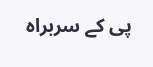پی کے سربراہ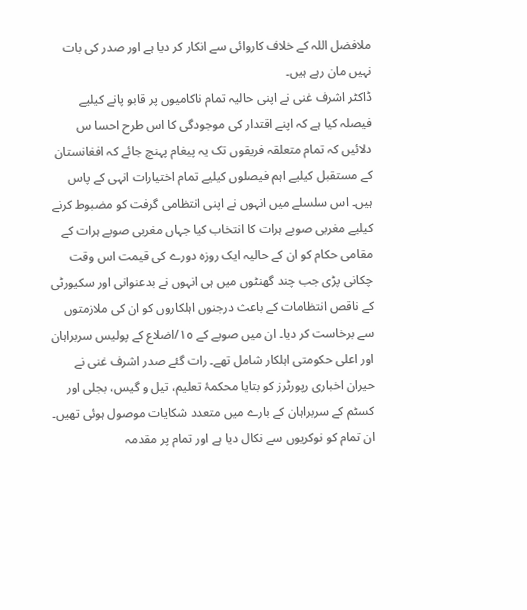ملافضل اللہ کے خلاف کاروائی سے انکار کر دیا ہے اور صدر کی بات نہیں مان رہے ہیں۔
ڈاکٹر اشرف غنی نے اپنی حالیہ تمام ناکامیوں پر قابو پانے کیلیے فیصلہ کیا ہے کہ اپنے اقتدار کی موجودگی کا اس طرح احسا س دلائیں کہ تمام متعلقہ فریقوں تک یہ پیغام پہنچ جائے کہ افغانستان کے مستقبل کیلیے اہم فیصلوں کیلیے تمام اختیارات انہی کے پاس ہیں۔ اس سلسلے میں انہوں نے اپنی انتظامی گرفت کو مضبوط کرنے کیلیے مغربی صوبے ہرات کا انتخاب کیا جہاں مغربی صوبے ہرات کے مقامی حکام کو ان کے حالیہ ایک روزہ دورے کی قیمت اس وقت چکانی پڑی جب چند گھنٹوں میں ہی انہوں نے بدعنوانی اور سکیورٹی کے ناقص انتظامات کے باعث درجنوں اہلکاروں کو ان کی ملازمتوں سے برخاست کر دیا۔ ان میں صوبے کے ١٥/اضلاع کے پولیس سربراہان اور اعلی حکومتی اہلکار شامل تھے۔ رات گئے صدر اشرف غنی نے حیران اخباری رپورٹرز کو بتایا محکمۂ تعلیم، تیل و گیس، بجلی اور کسٹم کے سربراہان کے بارے میں متعدد شکایات موصول ہوئی تھیں۔ ان تمام کو نوکریوں سے نکال دیا ہے اور تمام پر مقدمہ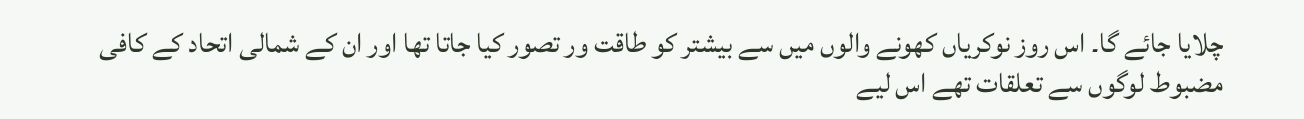چلایا جائے گا۔ اس روز نوکریاں کھونے والوں میں سے بیشتر کو طاقت ور تصور کیا جاتا تھا اور ان کے شمالی اتحاد کے کافی مضبوط لوگوں سے تعلقات تھے اس لیے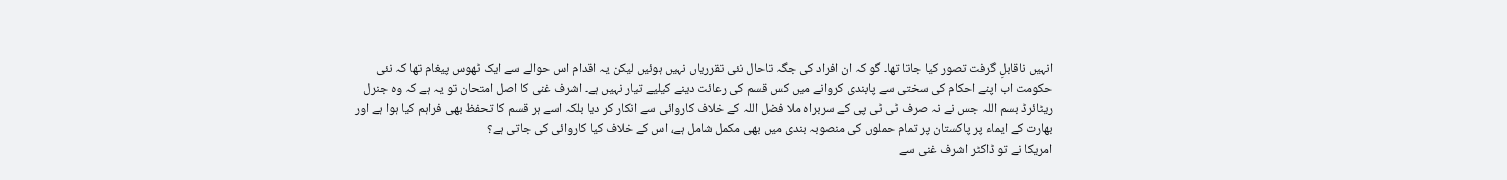انہیں ناقابلِ گرفت تصور کیا جاتا تھا۔ گو کہ ان افراد کی جگہ تاحال نئی تقرریاں نہیں ہوئیں لیکن یہ اقدام اس حوالے سے ایک ٹھوس پیغام تھا کہ نئی حکومت اب اپنے احکام کی سختی سے پابندی کروانے میں کس قسم کی رعائت دینے کیلیے تیار نہیں ہے۔ اشرف غنی کا اصل امتحان تو یہ ہے کہ وہ جنرل ریٹائرڈ بسم اللہ جس نے نہ صرف ٹی ٹی پی کے سربراہ ملا فضل اللہ کے خلاف کاروائی سے انکار کر دیا بلکہ اسے ہر قسم کا تحفظ بھی فراہم کیا ہوا ہے اور بھارت کے ایماء پر پاکستان پر تمام حملوں کی منصوبہ بندی میں بھی مکمل شامل ہے، اس کے خلاف کیا کاروائی کی جاتی ہے؟
امریکا نے تو ڈاکٹر اشرف غنی سے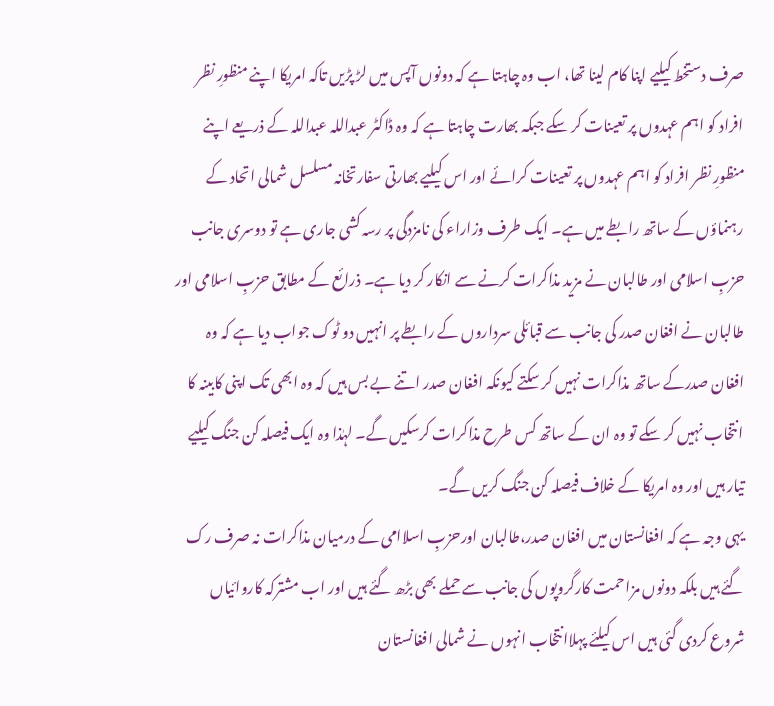صرف دستخط کیلیے اپنا کام لینا تھا، اب وہ چاہتا ہے کہ دونوں آپس میں لڑ پڑیں تاکہ امریکا اپنے منظورِ نظر افراد کو اہم عہدوں پر تعینات کر سکے جبکہ بھارت چاہتا ہے کہ وہ ڈاکٹر عبداللہ عبداللہ کے ذریعے اپنے منظورِ نظر افراد کو اہم عہدوں پر تعینات کرائے اور اس کیلیے بھارتی سفارتخانہ مسلسل شمالی اتحاد کے رہنماؤں کے ساتھ رابطے میں ہے۔ ایک طرف وزاراء کی نامزدگی پر رسہ کشی جاری ہے تو دوسری جانب حزبِ اسلامی اور طالبان نے مزید مذاکرات کرنے سے انکار کر دیا ہے۔ ذرائع کے مطابق حزبِ اسلامی اور طالبان نے افغان صدر کی جانب سے قبائلی سرداروں کے رابطے پر انہیں دو ٹوک جواب دیا ہے کہ وہ افغان صدرکے ساتھ مذاکرات نہیں کر سکتے کیونکہ افغان صدر اتنے بے بس ہیں کہ وہ ابھی تک اپنی کابینہ کا انتخاب نہیں کر سکے تو وہ ان کے ساتھ کس طرح مذاکرات کرسکیں گے۔ لہٰذا وہ ایک فیصلہ کن جنگ کیلیے تیار ہیں اور وہ امریکا کے خلاف فیصلہ کن جنگ کریں گے۔
یہی وجہ ہے کہ افغانستان میں افغان صدر،طالبان اورحزبِ اسلاامی کے درمیان مذاکرات نہ صرف رک گئے ہیں بلکہ دونوں مزاحمت کارگروپوں کی جانب سے حملے بھی بڑھ گئے ہیں اور اب مشترکہ کاروائیاں شروع کردی گئی ہیں اس کیلئے پہلاانتخاب انہوں نے شمالی افغانستان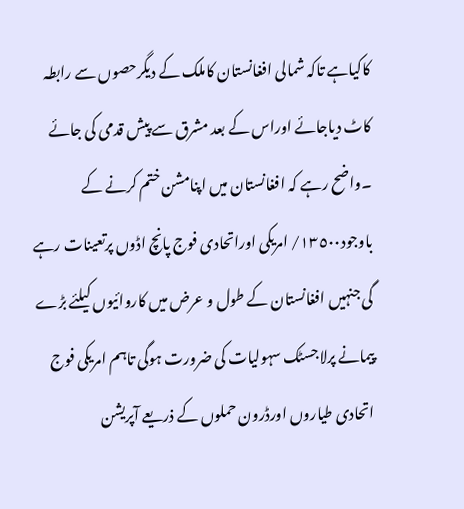کاکیاہے تاکہ شمالی افغانستان کاملک کے دیگرحصوں سے رابطہ کاٹ دیاجائے اوراس کے بعد مشرق سے پیش قدمی کی جائے ۔واضح رہے کہ افغانستان میں اپنامشن ختم کرنے کے باوجود١٣٥٠٠/ امریکی اوراتحادی فوج پانچ اڈوں پرتعینات رہے گی جنہیں افغانستان کے طول و عرض میں کاروائیوں کیلئے بڑے پیمانے پرلاجسٹک سہولیات کی ضرورت ہوگی تاہم امریکی فوج اتحادی طیاروں اورڈرون حملوں کے ذریعے آپریشن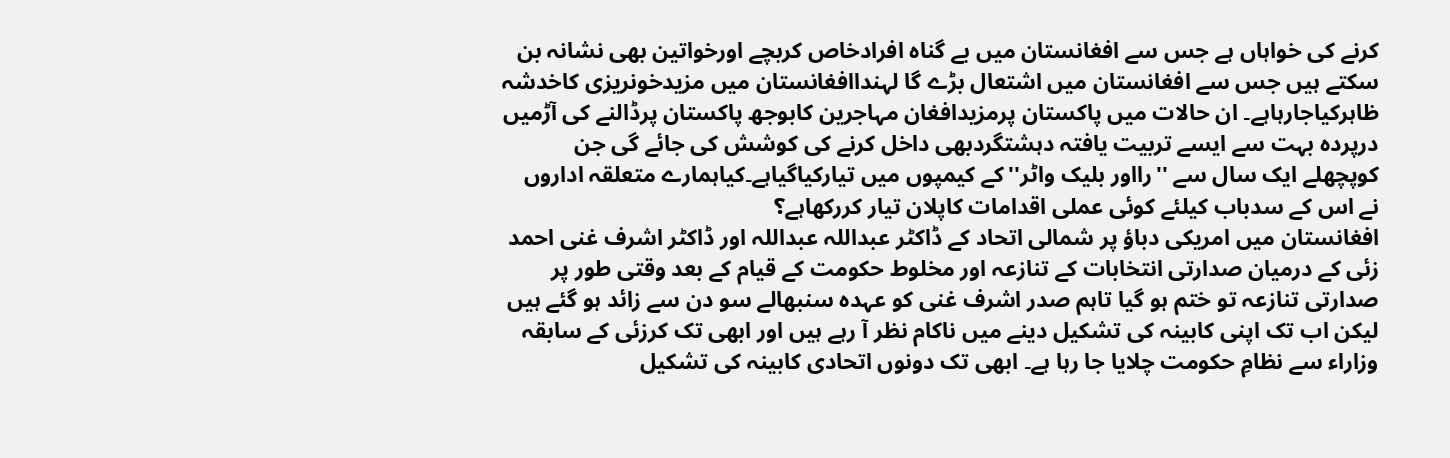کرنے کی خواہاں ہے جس سے افغانستان میں بے گناہ افرادخاص کربچے اورخواتین بھی نشانہ بن سکتے ہیں جس سے افغانستان میں اشتعال بڑے گا لہنداافغانستان میں مزیدخونریزی کاخدشہ ظاہرکیاجارہاہے۔ ان حالات میں پاکستان پرمزیدافغان مہاجرین کابوجھ پاکستان پرڈالنے کی آڑمیں درپردہ بہت سے ایسے تربیت یافتہ دہشتگردبھی داخل کرنے کی کوشش کی جائے گی جن کوپچھلے ایک سال سے ''رااور بلیک واٹر''کے کیمپوں میں تیارکیاگیاہے۔کیاہمارے متعلقہ اداروں نے اس کے سدباب کیلئے کوئی عملی اقدامات کاپلان تیار کررکھاہے؟
افغانستان میں امریکی دباؤ پر شمالی اتحاد کے ڈاکٹر عبداللہ عبداللہ اور ڈاکٹر اشرف غنی احمد زئی کے درمیان صدارتی انتخابات کے تنازعہ اور مخلوط حکومت کے قیام کے بعد وقتی طور پر صدارتی تنازعہ تو ختم ہو گیا تاہم صدر اشرف غنی کو عہدہ سنبھالے سو دن سے زائد ہو گئے ہیں لیکن اب تک اپنی کابینہ کی تشکیل دینے میں ناکام نظر آ رہے ہیں اور ابھی تک کرزئی کے سابقہ وزاراء سے نظامِ حکومت چلایا جا رہا ہے۔ ابھی تک دونوں اتحادی کابینہ کی تشکیل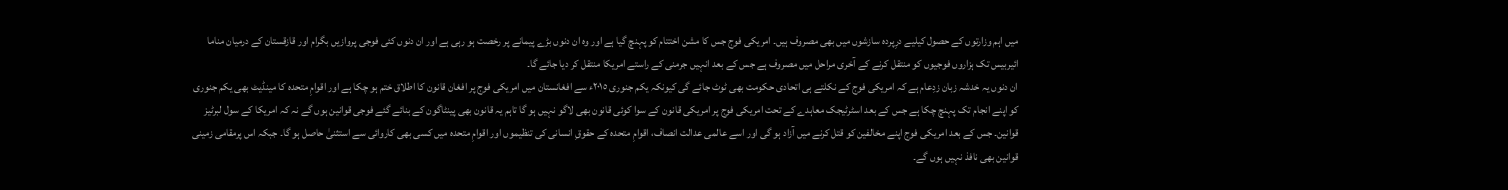میں اہم وزارتوں کے حصول کیلیے درِپردہ سازشوں میں بھی مصروف ہیں۔ امریکی فوج جس کا مشن اختتام کو پہنچ گیا ہے اور وہ ان دنوں بڑے پیمانے پر رخصت ہو رہی ہے اور ان دنوں کئی فوجی پروازیں بگرام اور قازقستان کے درمیان مناما ائیربیس تک ہزاروں فوجیوں کو منتقل کرنے کے آخری مراحل میں مصروف ہے جس کے بعد انہیں جرمنی کے راستے امریکا منتقل کر دیا جائے گا۔
ان دنوں یہ خدشہ زبان زدِعام ہے کہ امریکی فوج کے نکلتے ہی اتحادی حکومت بھی ٹوٹ جائے گی کیونکہ یکم جنوری ٢٠١٥ء سے افغانستان میں امریکی فوج پر افغان قانون کا اطلاق ختم ہو چکا ہے اور اقوامِ متحدہ کا مینڈیٹ بھی یکم جنوری کو اپنے انجام تک پہنچ چکا ہے جس کے بعد اسٹرٹیجک معاہدے کے تحت امریکی فوج پر امریکی قانون کے سوا کوئی قانون بھی لاگو نہیں ہو گا تاہم یہ قانون بھی پینٹاگون کے بنائے گئے فوجی قوانین ہوں گے نہ کہ امریکا کے سول لبرٹیز قوانین۔ جس کے بعد امریکی فوج اپنے مخالفین کو قتل کرنے میں آزاد ہو گی اور اسے عالمی عدالت انصاف، اقوامِ متحدہ کے حقوقِ انسانی کی تنظیموں اور اقوامِ متحدہ میں کسی بھی کاروائی سے استثنیٰ حاصل ہو گا۔ جبکہ اس پرمقامی زمینی قوانین بھی نافذ نہیں ہوں گے۔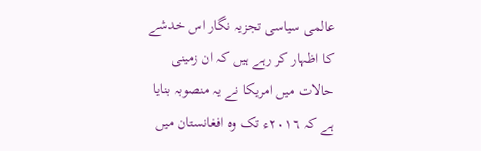عالمی سیاسی تجزیہ نگار اس خدشے کا اظہار کر رہے ہیں کہ ان زمینی حالات میں امریکا نے یہ منصوبہ بنایا ہے کہ ٢٠١٦ء تک وہ افغانستان میں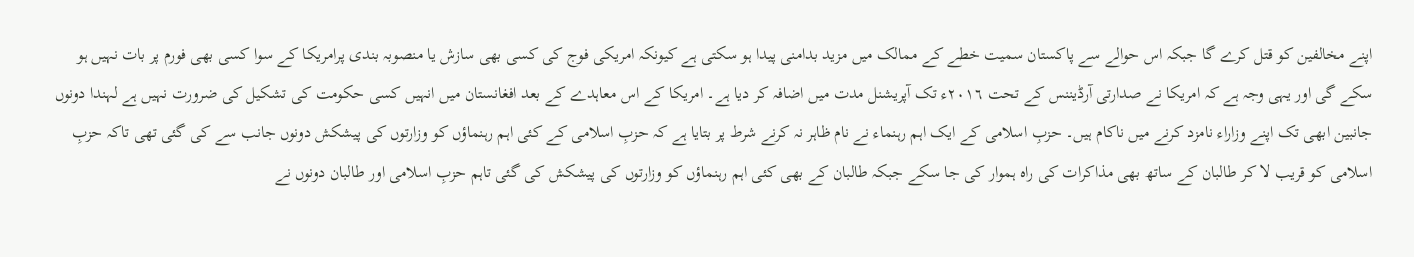اپنے مخالفین کو قتل کرے گا جبکہ اس حوالے سے پاکستان سمیت خطے کے ممالک میں مزید بدامنی پیدا ہو سکتی ہے کیونکہ امریکی فوج کی کسی بھی سازش یا منصوبہ بندی پرامریکا کے سوا کسی بھی فورم پر بات نہیں ہو سکے گی اور یہی وجہ ہے کہ امریکا نے صدارتی آرڈیننس کے تحت ٢٠١٦ء تک آپریشنل مدت میں اضافہ کر دیا ہے۔ امریکا کے اس معاہدے کے بعد افغانستان میں انہیں کسی حکومت کی تشکیل کی ضرورت نہیں ہے لہندا دونوں جانبین ابھی تک اپنے وزاراء نامزد کرنے میں ناکام ہیں۔ حزبِ اسلامی کے ایک اہم رہنماء نے نام ظاہر نہ کرنے شرط پر بتایا ہے کہ حزبِ اسلامی کے کئی اہم رہنماؤں کو وزارتوں کی پیشکش دونوں جانب سے کی گئی تھی تاکہ حزبِ اسلامی کو قریب لا کر طالبان کے ساتھ بھی مذاکرات کی راہ ہموار کی جا سکے جبکہ طالبان کے بھی کئی اہم رہنماؤں کو وزارتوں کی پیشکش کی گئی تاہم حزبِ اسلامی اور طالبان دونوں نے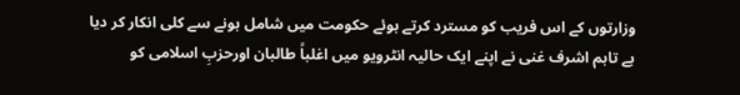وزارتوں کے اس فریب کو مسترد کرتے ہوئے حکومت میں شامل ہونے سے کلی انکار کر دیا ہے تاہم اشرف غنی نے اپنے ایک حالیہ انٹرویو میں اغلباً طالبان اورحزبِ اسلامی کو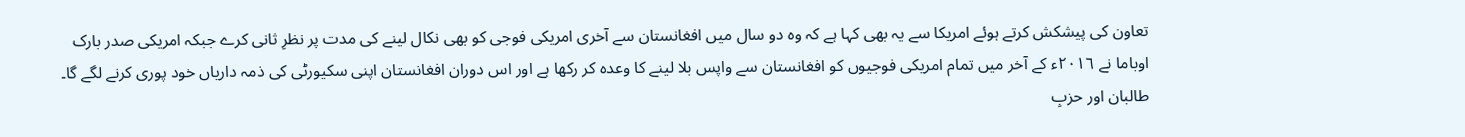تعاون کی پیشکش کرتے ہوئے امریکا سے یہ بھی کہا ہے کہ وہ دو سال میں افغانستان سے آخری امریکی فوجی کو بھی نکال لینے کی مدت پر نظرِ ثانی کرے جبکہ امریکی صدر بارک اوباما نے ٢٠١٦ء کے آخر میں تمام امریکی فوجیوں کو افغانستان سے واپس بلا لینے کا وعدہ کر رکھا ہے اور اس دوران افغانستان اپنی سکیورٹی کی ذمہ داریاں خود پوری کرنے لگے گا۔
طالبان اور حزبِ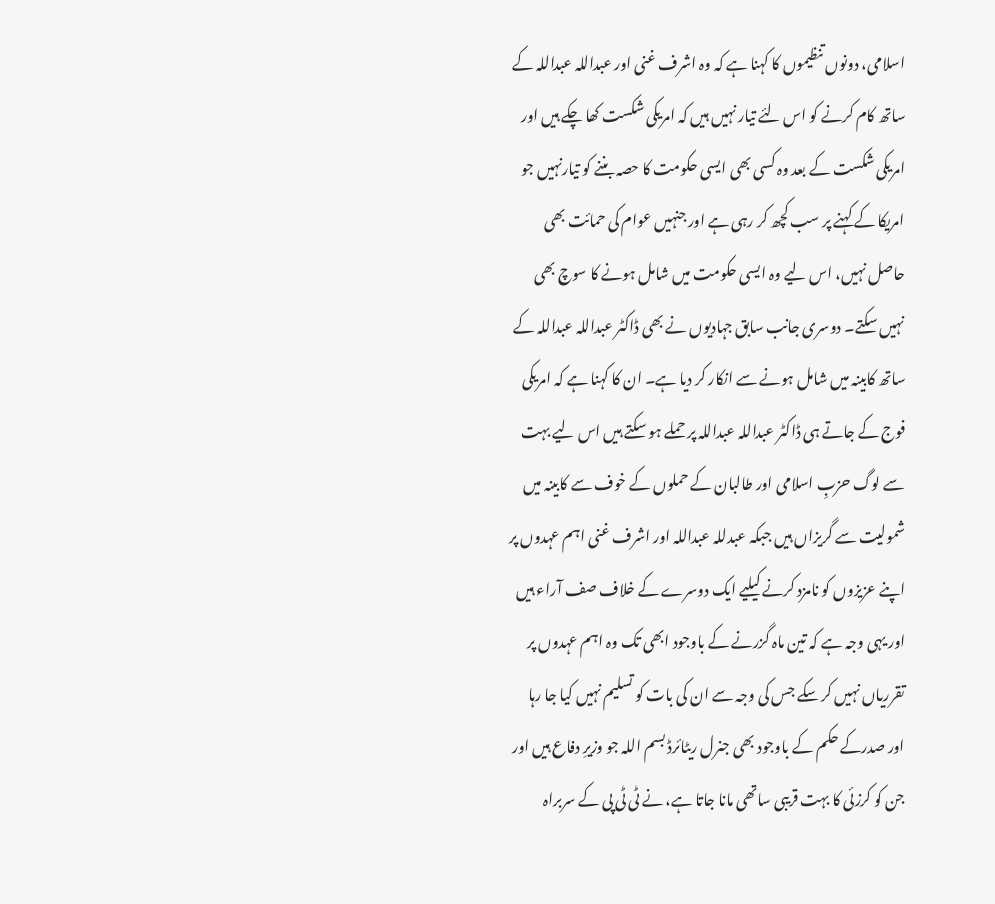اسلامی، دونوں تنظیموں کا کہنا ہے کہ وہ اشرف غنی اور عبداللہ عبداللہ کے ساتھ کام کرنے کو اس لئے تیار نہیں ہیں کہ امریکی شکست کھا چکے ہیں اور امریکی شکست کے بعد وہ کسی بھی ایسی حکومت کا حصہ بننے کو تیارنہیں جو امریکا کے کہنے پر سب کچھ کر رہی ہے اور جنہیں عوام کی حمائت بھی حاصل نہیں، اس لیے وہ ایسی حکومت میں شامل ہونے کا سوچ بھی نہیں سکتے۔ دوسری جانب سابق جہادیوں نے بھی ڈاکٹر عبداللہ عبداللہ کے ساتھ کابینہ میں شامل ہونے سے انکار کر دیا ہے۔ ان کا کہنا ہے کہ امریکی فوج کے جاتے ہی ڈاکٹر عبداللہ عبداللہ پر حملے ہو سکتے ہیں اس لیے بہت سے لوگ حزبِ اسلامی اور طالبان کے حملوں کے خوف سے کابینہ میں شمولیت سے گریزاں ہیں جبکہ عبدللہ عبداللہ اور اشرف غنی اہم عہدوں پر اپنے عزیزوں کو نامزد کرنے کیلیے ایک دوسرے کے خلاف صف آراء ہیں اور یہی وجہ ہے کہ تین ماہ گزرنے کے باوجود ابھی تک وہ اہم عہدوں پر تقرریاں نہیں کر سکے جس کی وجہ سے ان کی بات کو تسلیم نہیں کیا جا رہا اور صدرکے حکم کے باوجود بھی جنرل ریٹائرڈ بسم اللہ جو وزیرِ دفاع ہیں اور جن کو کرزئی کا بہت قریبی ساتھی مانا جاتا ہے، نے ٹی ٹی پی کے سربراہ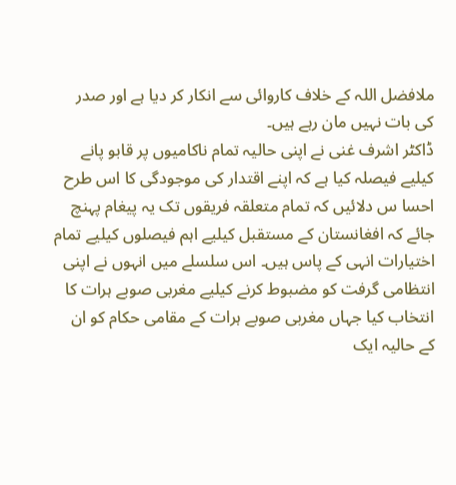ملافضل اللہ کے خلاف کاروائی سے انکار کر دیا ہے اور صدر کی بات نہیں مان رہے ہیں۔
ڈاکٹر اشرف غنی نے اپنی حالیہ تمام ناکامیوں پر قابو پانے کیلیے فیصلہ کیا ہے کہ اپنے اقتدار کی موجودگی کا اس طرح احسا س دلائیں کہ تمام متعلقہ فریقوں تک یہ پیغام پہنچ جائے کہ افغانستان کے مستقبل کیلیے اہم فیصلوں کیلیے تمام اختیارات انہی کے پاس ہیں۔ اس سلسلے میں انہوں نے اپنی انتظامی گرفت کو مضبوط کرنے کیلیے مغربی صوبے ہرات کا انتخاب کیا جہاں مغربی صوبے ہرات کے مقامی حکام کو ان کے حالیہ ایک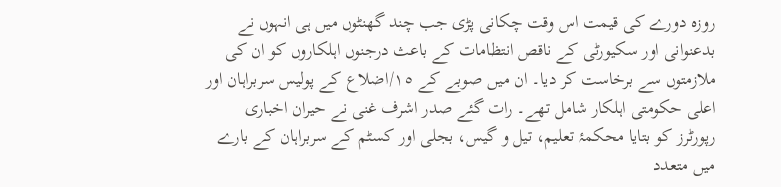روزہ دورے کی قیمت اس وقت چکانی پڑی جب چند گھنٹوں میں ہی انہوں نے بدعنوانی اور سکیورٹی کے ناقص انتظامات کے باعث درجنوں اہلکاروں کو ان کی ملازمتوں سے برخاست کر دیا۔ ان میں صوبے کے ١٥/اضلاع کے پولیس سربراہان اور اعلی حکومتی اہلکار شامل تھے۔ رات گئے صدر اشرف غنی نے حیران اخباری رپورٹرز کو بتایا محکمۂ تعلیم، تیل و گیس، بجلی اور کسٹم کے سربراہان کے بارے میں متعدد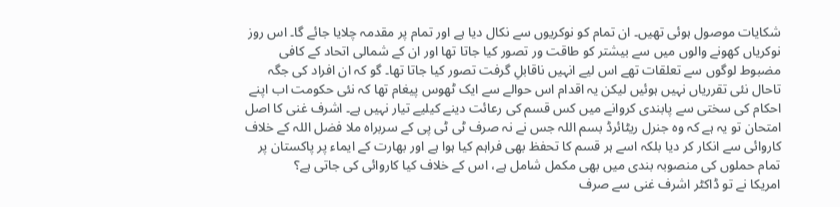شکایات موصول ہوئی تھیں۔ ان تمام کو نوکریوں سے نکال دیا ہے اور تمام پر مقدمہ چلایا جائے گا۔ اس روز نوکریاں کھونے والوں میں سے بیشتر کو طاقت ور تصور کیا جاتا تھا اور ان کے شمالی اتحاد کے کافی مضبوط لوگوں سے تعلقات تھے اس لیے انہیں ناقابلِ گرفت تصور کیا جاتا تھا۔ گو کہ ان افراد کی جگہ تاحال نئی تقرریاں نہیں ہوئیں لیکن یہ اقدام اس حوالے سے ایک ٹھوس پیغام تھا کہ نئی حکومت اب اپنے احکام کی سختی سے پابندی کروانے میں کس قسم کی رعائت دینے کیلیے تیار نہیں ہے۔ اشرف غنی کا اصل امتحان تو یہ ہے کہ وہ جنرل ریٹائرڈ بسم اللہ جس نے نہ صرف ٹی ٹی پی کے سربراہ ملا فضل اللہ کے خلاف کاروائی سے انکار کر دیا بلکہ اسے ہر قسم کا تحفظ بھی فراہم کیا ہوا ہے اور بھارت کے ایماء پر پاکستان پر تمام حملوں کی منصوبہ بندی میں بھی مکمل شامل ہے، اس کے خلاف کیا کاروائی کی جاتی ہے؟
امریکا نے تو ڈاکٹر اشرف غنی سے صرف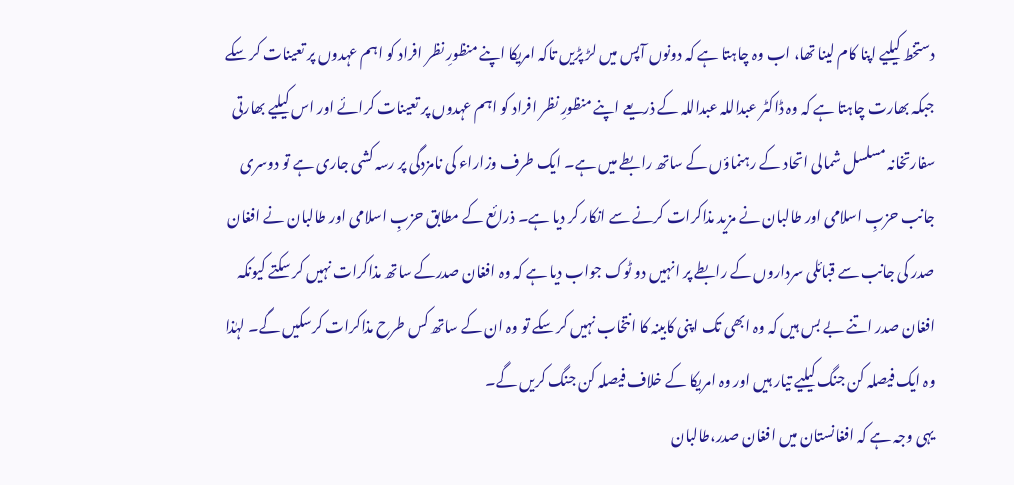دستخط کیلیے اپنا کام لینا تھا، اب وہ چاہتا ہے کہ دونوں آپس میں لڑ پڑیں تاکہ امریکا اپنے منظورِ نظر افراد کو اہم عہدوں پر تعینات کر سکے جبکہ بھارت چاہتا ہے کہ وہ ڈاکٹر عبداللہ عبداللہ کے ذریعے اپنے منظورِ نظر افراد کو اہم عہدوں پر تعینات کرائے اور اس کیلیے بھارتی سفارتخانہ مسلسل شمالی اتحاد کے رہنماؤں کے ساتھ رابطے میں ہے۔ ایک طرف وزاراء کی نامزدگی پر رسہ کشی جاری ہے تو دوسری جانب حزبِ اسلامی اور طالبان نے مزید مذاکرات کرنے سے انکار کر دیا ہے۔ ذرائع کے مطابق حزبِ اسلامی اور طالبان نے افغان صدر کی جانب سے قبائلی سرداروں کے رابطے پر انہیں دو ٹوک جواب دیا ہے کہ وہ افغان صدرکے ساتھ مذاکرات نہیں کر سکتے کیونکہ افغان صدر اتنے بے بس ہیں کہ وہ ابھی تک اپنی کابینہ کا انتخاب نہیں کر سکے تو وہ ان کے ساتھ کس طرح مذاکرات کرسکیں گے۔ لہٰذا وہ ایک فیصلہ کن جنگ کیلیے تیار ہیں اور وہ امریکا کے خلاف فیصلہ کن جنگ کریں گے۔
یہی وجہ ہے کہ افغانستان میں افغان صدر،طالبان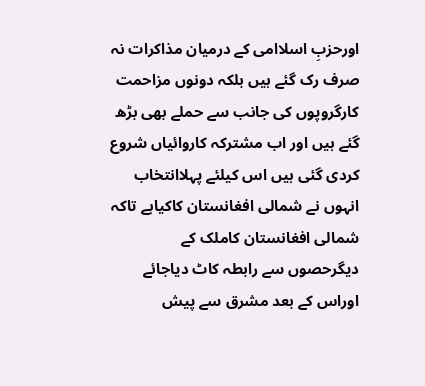اورحزبِ اسلاامی کے درمیان مذاکرات نہ صرف رک گئے ہیں بلکہ دونوں مزاحمت کارگروپوں کی جانب سے حملے بھی بڑھ گئے ہیں اور اب مشترکہ کاروائیاں شروع کردی گئی ہیں اس کیلئے پہلاانتخاب انہوں نے شمالی افغانستان کاکیاہے تاکہ شمالی افغانستان کاملک کے دیگرحصوں سے رابطہ کاٹ دیاجائے اوراس کے بعد مشرق سے پیش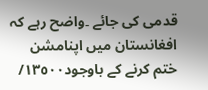قدمی کی جائے ۔واضح رہے کہ افغانستان میں اپنامشن ختم کرنے کے باوجود١٣٥٠٠/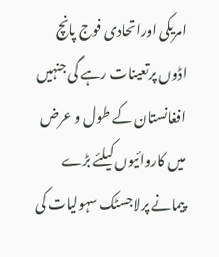امریکی اوراتحادی فوج پانچ اڈوں پرتعینات رہے گی جنہیں افغانستان کے طول و عرض میں کاروائیوں کیلئے بڑے پیمانے پرلاجسٹک سہولیات کی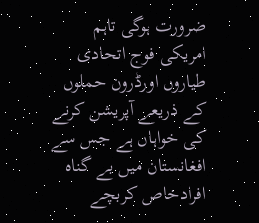ضرورت ہوگی تاہم امریکی فوج اتحادی طیاروں اورڈرون حملوں کے ذریعے آپریشن کرنے کی خواہاں ہے جس سے افغانستان میں بے گناہ افرادخاص کربچے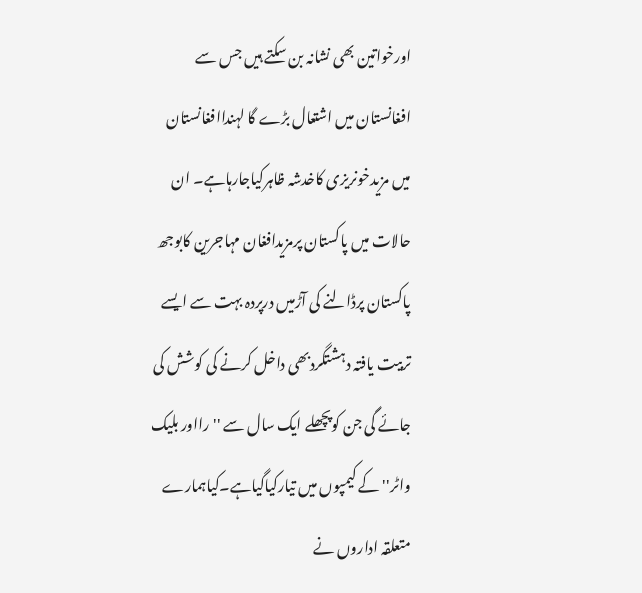اورخواتین بھی نشانہ بن سکتے ہیں جس سے افغانستان میں اشتعال بڑے گا لہنداافغانستان میں مزیدخونریزی کاخدشہ ظاہرکیاجارہاہے۔ ان حالات میں پاکستان پرمزیدافغان مہاجرین کابوجھ پاکستان پرڈالنے کی آڑمیں درپردہ بہت سے ایسے تربیت یافتہ دہشتگردبھی داخل کرنے کی کوشش کی جائے گی جن کوپچھلے ایک سال سے ''رااور بلیک واٹر''کے کیمپوں میں تیارکیاگیاہے۔کیاہمارے متعلقہ اداروں نے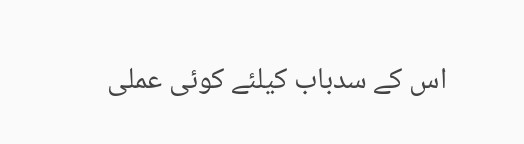اس کے سدباب کیلئے کوئی عملی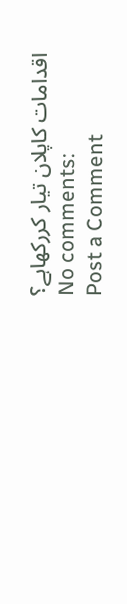اقدامات کاپلان تیار کررکھاہے؟
No comments:
Post a Comment